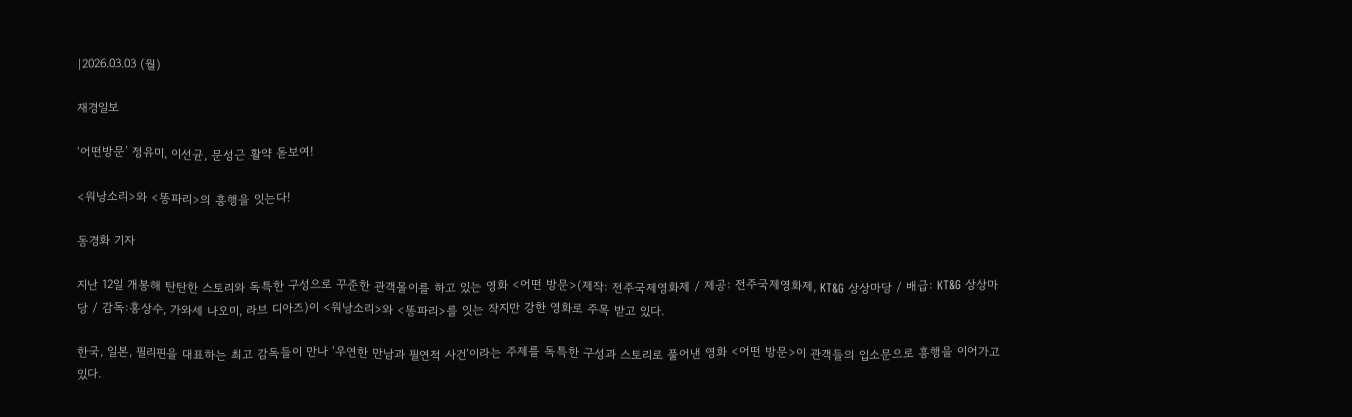|2026.03.03 (월)

재경일보

‘어떤방문’ 정유미, 이선균, 문성근 활약 돋보여!

<워낭소리>와 <똥파리>의 흥행을 잇는다!

동경화 기자

지난 12일 개봉해 탄탄한 스토리와 독특한 구성으로 꾸준한 관객몰이를 하고 있는 영화 <어떤 방문>(제작: 전주국제영화제 / 제공: 전주국제영화제, KT&G 상상마당 / 배급: KT&G 상상마당 / 감독:홍상수, 가와세 나오미, 라브 디아즈)이 <워낭소리>와 <똥파리>를 잇는 작지만 강한 영화로 주목 받고 있다.

한국, 일본, 필리핀을 대표하는 최고 감독들이 만나 ‘우연한 만남과 필연적 사건’이라는 주제를 독특한 구성과 스토리로 풀어낸 영화 <어떤 방문>이 관객들의 입소문으로 흥행을 이어가고 있다.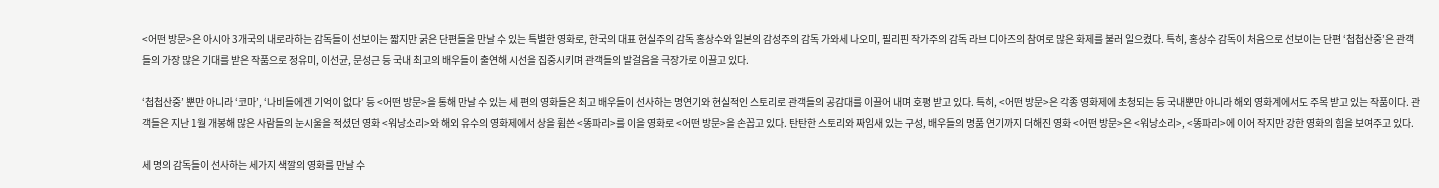<어떤 방문>은 아시아 3개국의 내로라하는 감독들이 선보이는 짧지만 굵은 단편들을 만날 수 있는 특별한 영화로, 한국의 대표 현실주의 감독 홍상수와 일본의 감성주의 감독 가와세 나오미, 필리핀 작가주의 감독 라브 디아즈의 참여로 많은 화제를 불러 일으켰다. 특히, 홍상수 감독이 처음으로 선보이는 단편 ‘첩첩산중’은 관객들의 가장 많은 기대를 받은 작품으로 정유미, 이선균, 문성근 등 국내 최고의 배우들이 출연해 시선을 집중시키며 관객들의 발걸음을 극장가로 이끌고 있다.

‘첩첩산중’ 뿐만 아니라 ‘코마’, ‘나비들에겐 기억이 없다’ 등 <어떤 방문>을 통해 만날 수 있는 세 편의 영화들은 최고 배우들이 선사하는 명연기와 현실적인 스토리로 관객들의 공감대를 이끌어 내며 호평 받고 있다. 특히, <어떤 방문>은 각종 영화제에 초청되는 등 국내뿐만 아니라 해외 영화계에서도 주목 받고 있는 작품이다. 관객들은 지난 1월 개봉해 많은 사람들의 눈시울을 적셨던 영화 <워낭소리>와 해외 유수의 영화제에서 상을 휩쓴 <똥파리>를 이을 영화로 <어떤 방문>을 손꼽고 있다. 탄탄한 스토리와 짜임새 있는 구성, 배우들의 명품 연기까지 더해진 영화 <어떤 방문>은 <워낭소리>, <똥파리>에 이어 작지만 강한 영화의 힘을 보여주고 있다.

세 명의 감독들이 선사하는 세가지 색깔의 영화를 만날 수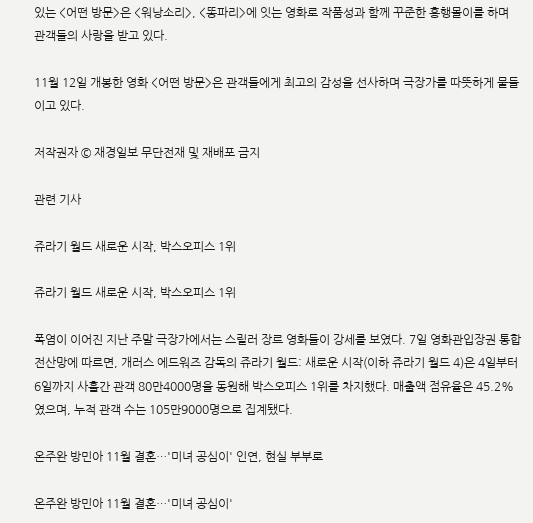있는 <어떤 방문>은 <워낭소리>, <똥파리>에 잇는 영화로 작품성과 함께 꾸준한 흥행몰이를 하며 관객들의 사랑을 받고 있다.

11월 12일 개봉한 영화 <어떤 방문>은 관객들에게 최고의 감성을 선사하며 극장가를 따뜻하게 물들이고 있다.

저작권자 © 재경일보 무단전재 및 재배포 금지

관련 기사

쥬라기 월드 새로운 시작, 박스오피스 1위

쥬라기 월드 새로운 시작, 박스오피스 1위

폭염이 이어진 지난 주말 극장가에서는 스릴러 장르 영화들이 강세를 보였다. 7일 영화관입장권 통합전산망에 따르면, 개러스 에드워즈 감독의 쥬라기 월드: 새로운 시작(이하 쥬라기 월드 4)은 4일부터 6일까지 사흘간 관객 80만4000명을 동원해 박스오피스 1위를 차지했다. 매출액 점유율은 45.2%였으며, 누적 관객 수는 105만9000명으로 집계됐다.

온주완 방민아 11월 결혼…'미녀 공심이' 인연, 현실 부부로

온주완 방민아 11월 결혼…'미녀 공심이'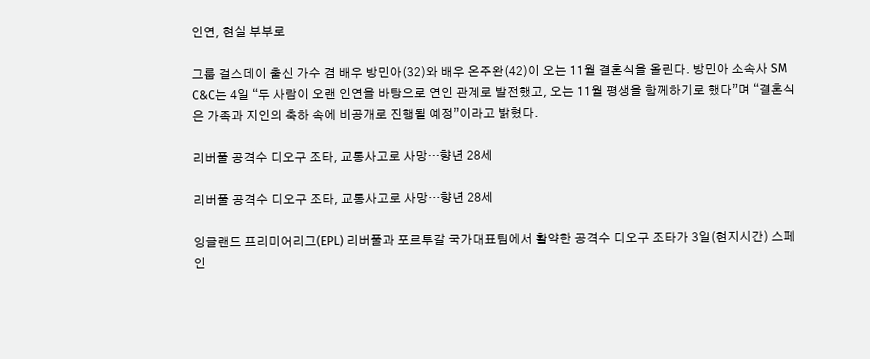인연, 현실 부부로

그룹 걸스데이 출신 가수 겸 배우 방민아(32)와 배우 온주완(42)이 오는 11월 결혼식을 올린다. 방민아 소속사 SM C&C는 4일 “두 사람이 오랜 인연을 바탕으로 연인 관계로 발전했고, 오는 11월 평생을 함께하기로 했다”며 “결혼식은 가족과 지인의 축하 속에 비공개로 진행될 예정”이라고 밝혔다.

리버풀 공격수 디오구 조타, 교통사고로 사망…향년 28세

리버풀 공격수 디오구 조타, 교통사고로 사망…향년 28세

잉글랜드 프리미어리그(EPL) 리버풀과 포르투갈 국가대표팀에서 활약한 공격수 디오구 조타가 3일(현지시간) 스페인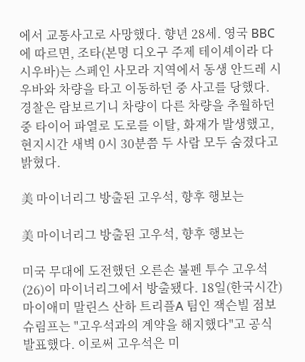에서 교통사고로 사망했다. 향년 28세. 영국 BBC에 따르면, 조타(본명 디오구 주제 테이셰이라 다 시우바)는 스페인 사모라 지역에서 동생 안드레 시우바와 차량을 타고 이동하던 중 사고를 당했다. 경찰은 람보르기니 차량이 다른 차량을 추월하던 중 타이어 파열로 도로를 이탈, 화재가 발생했고, 현지시간 새벽 0시 30분쯤 두 사람 모두 숨졌다고 밝혔다.

美 마이너리그 방출된 고우석, 향후 행보는

美 마이너리그 방출된 고우석, 향후 행보는

미국 무대에 도전했던 오른손 불펜 투수 고우석(26)이 마이너리그에서 방출됐다. 18일(한국시간) 마이애미 말린스 산하 트리플A 팀인 잭슨빌 점보슈림프는 "고우석과의 계약을 해지했다"고 공식 발표했다. 이로써 고우석은 미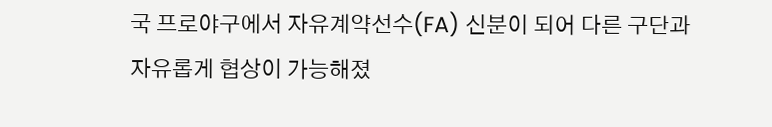국 프로야구에서 자유계약선수(FA) 신분이 되어 다른 구단과 자유롭게 협상이 가능해졌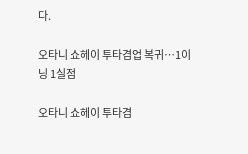다.

오타니 쇼헤이 투타겸업 복귀…1이닝 1실점

오타니 쇼헤이 투타겸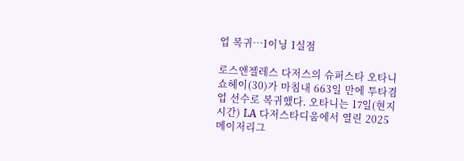업 복귀…1이닝 1실점

로스앤젤레스 다저스의 슈퍼스타 오타니 쇼헤이(30)가 마침내 663일 만에 투타겸업 선수로 복귀했다. 오타니는 17일(현지시간) LA 다저스타디움에서 열린 2025 메이저리그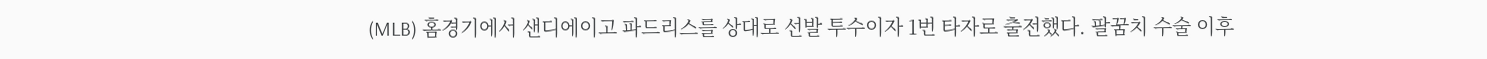(MLB) 홈경기에서 샌디에이고 파드리스를 상대로 선발 투수이자 1번 타자로 출전했다. 팔꿈치 수술 이후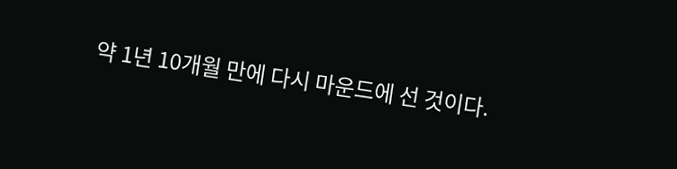약 1년 10개월 만에 다시 마운드에 선 것이다.